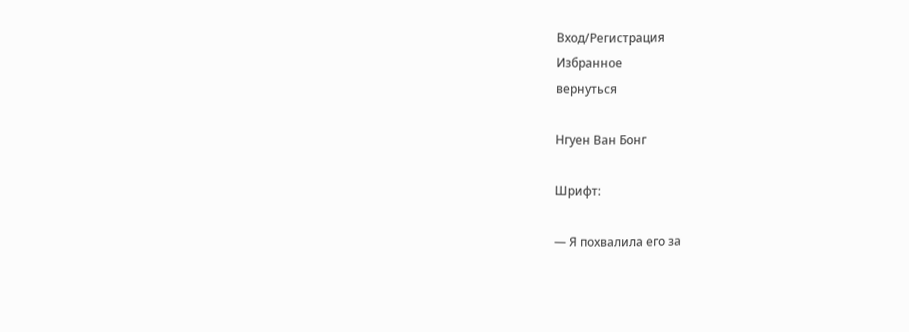Вход/Регистрация
Избранное
вернуться

Нгуен Ван Бонг

Шрифт:

— Я похвалила его за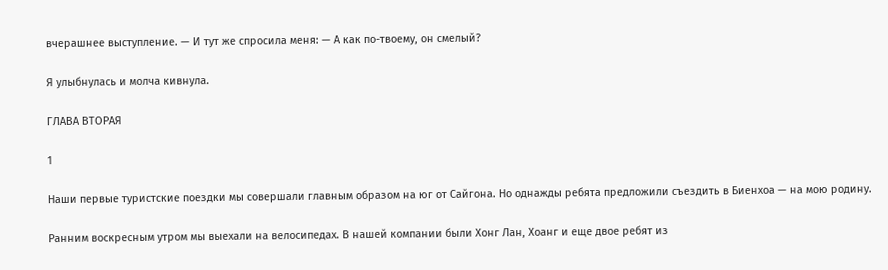вчерашнее выступление. — И тут же спросила меня: — А как по-твоему, он смелый?

Я улыбнулась и молча кивнула.

ГЛАВА ВТОРАЯ

1

Наши первые туристские поездки мы совершали главным образом на юг от Сайгона. Но однажды ребята предложили съездить в Биенхоа — на мою родину.

Ранним воскресным утром мы выехали на велосипедах. В нашей компании были Хонг Лан, Хоанг и еще двое ребят из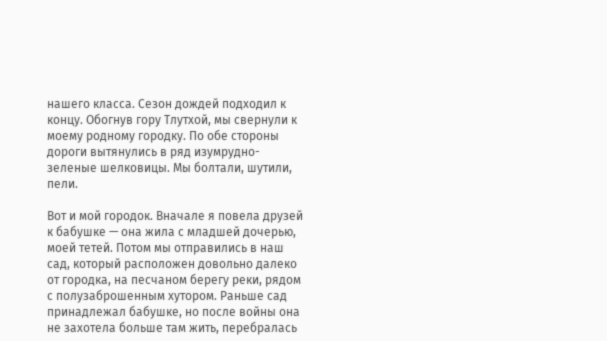нашего класса. Сезон дождей подходил к концу. Обогнув гору Тлутхой, мы свернули к моему родному городку. По обе стороны дороги вытянулись в ряд изумрудно-зеленые шелковицы. Мы болтали, шутили, пели.

Вот и мой городок. Вначале я повела друзей к бабушке — она жила с младшей дочерью, моей тетей. Потом мы отправились в наш сад, который расположен довольно далеко от городка, на песчаном берегу реки, рядом с полузаброшенным хутором. Раньше сад принадлежал бабушке, но после войны она не захотела больше там жить, перебралась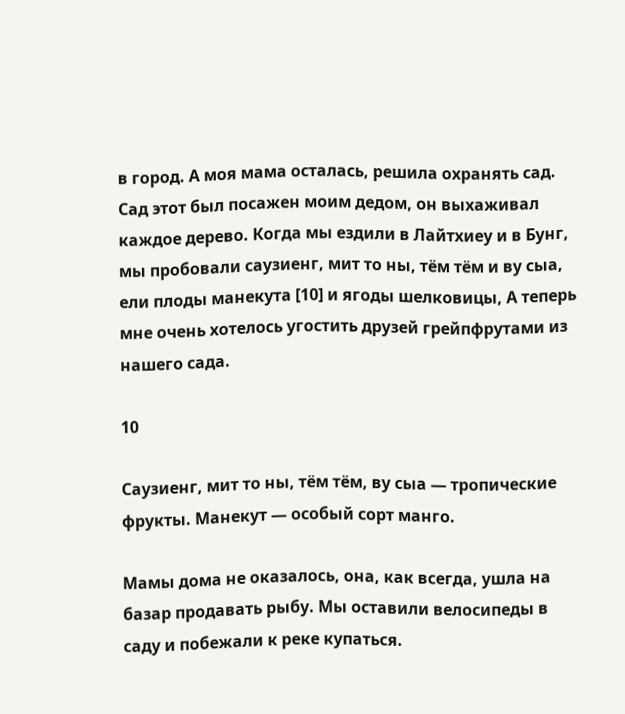в город. А моя мама осталась, решила охранять сад. Сад этот был посажен моим дедом, он выхаживал каждое дерево. Когда мы ездили в Лайтхиеу и в Бунг, мы пробовали саузиенг, мит то ны, тём тём и ву сыа, ели плоды манекута [10] и ягоды шелковицы, А теперь мне очень хотелось угостить друзей грейпфрутами из нашего сада.

10

Саузиенг, мит то ны, тём тём, ву сыа — тропические фрукты. Манекут — особый сорт манго.

Мамы дома не оказалось, она, как всегда, ушла на базар продавать рыбу. Мы оставили велосипеды в саду и побежали к реке купаться.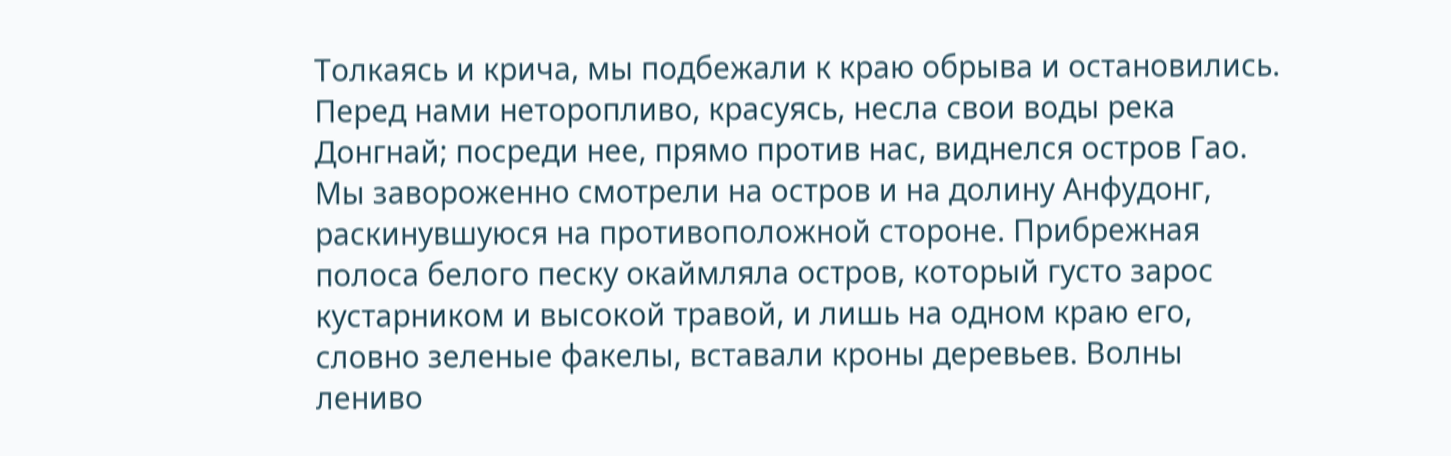Толкаясь и крича, мы подбежали к краю обрыва и остановились. Перед нами неторопливо, красуясь, несла свои воды река Донгнай; посреди нее, прямо против нас, виднелся остров Гао. Мы завороженно смотрели на остров и на долину Анфудонг, раскинувшуюся на противоположной стороне. Прибрежная полоса белого песку окаймляла остров, который густо зарос кустарником и высокой травой, и лишь на одном краю его, словно зеленые факелы, вставали кроны деревьев. Волны лениво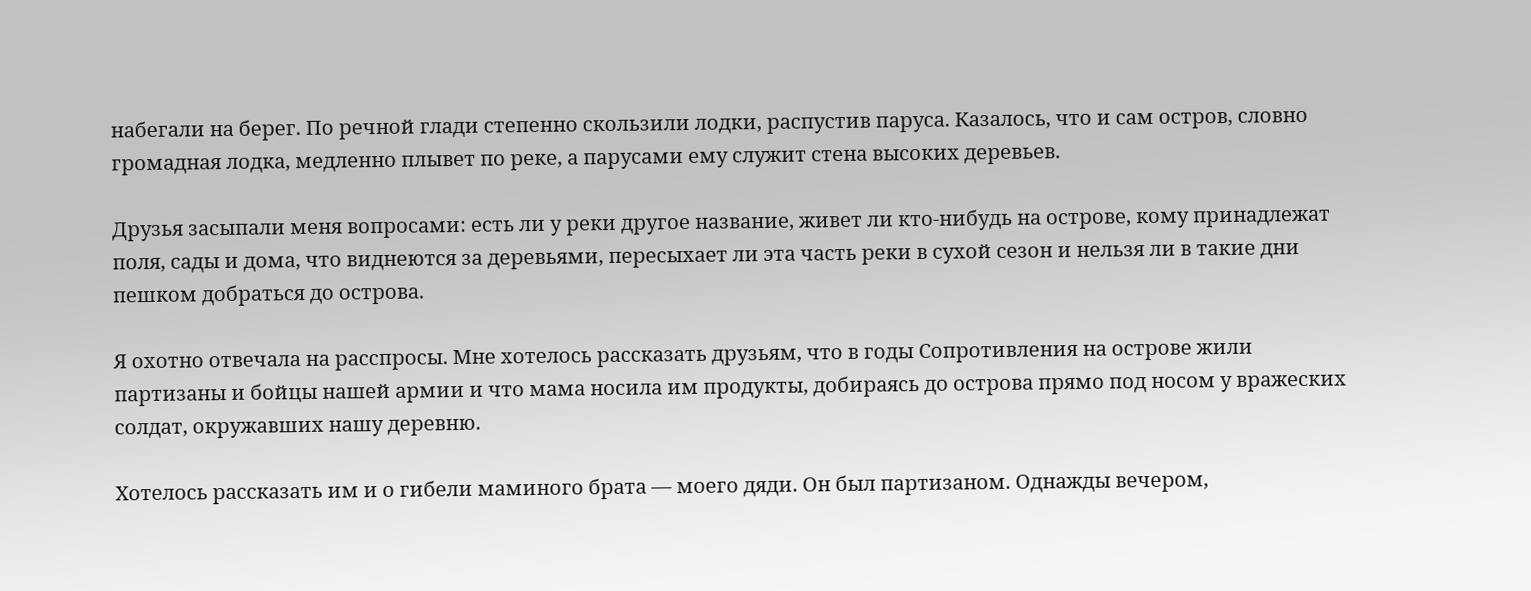набегали на берег. По речной глади степенно скользили лодки, распустив паруса. Казалось, что и сам остров, словно громадная лодка, медленно плывет по реке, а парусами ему служит стена высоких деревьев.

Друзья засыпали меня вопросами: есть ли у реки другое название, живет ли кто-нибудь на острове, кому принадлежат поля, сады и дома, что виднеются за деревьями, пересыхает ли эта часть реки в сухой сезон и нельзя ли в такие дни пешком добраться до острова.

Я охотно отвечала на расспросы. Мне хотелось рассказать друзьям, что в годы Сопротивления на острове жили партизаны и бойцы нашей армии и что мама носила им продукты, добираясь до острова прямо под носом у вражеских солдат, окружавших нашу деревню.

Хотелось рассказать им и о гибели маминого брата — моего дяди. Он был партизаном. Однажды вечером,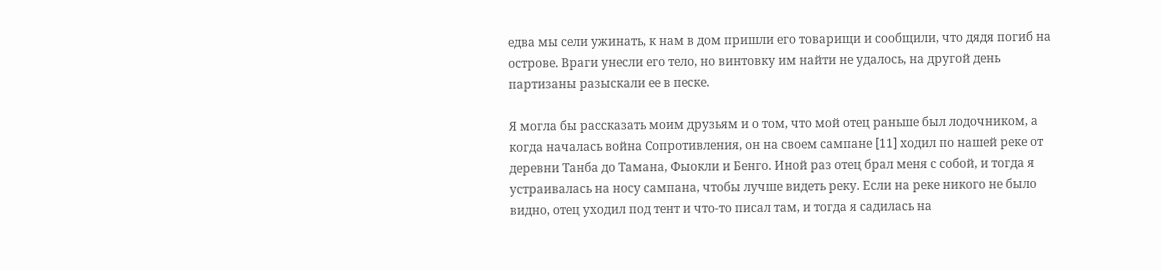едва мы сели ужинать, к нам в дом пришли его товарищи и сообщили, что дядя погиб на острове. Враги унесли его тело, но винтовку им найти не удалось, на другой день партизаны разыскали ее в песке.

Я могла бы рассказать моим друзьям и о том, что мой отец раньше был лодочником, а когда началась война Сопротивления, он на своем сампане [11] ходил по нашей реке от деревни Танба до Тамана, Фыокли и Бенго. Иной раз отец брал меня с собой, и тогда я устраивалась на носу сампана, чтобы лучше видеть реку. Если на реке никого не было видно, отец уходил под тент и что-то писал там, и тогда я садилась на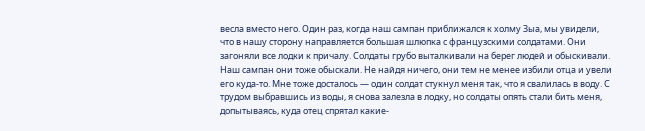весла вместо него. Один раз, когда наш сампан приближался к холму Зыа, мы увидели, что в нашу сторону направляется большая шлюпка с французскими солдатами. Они загоняли все лодки к причалу. Солдаты грубо выталкивали на берег людей и обыскивали. Наш сампан они тоже обыскали. Не найдя ничего, они тем не менее избили отца и увели его куда-то. Мне тоже досталось — один солдат стукнул меня так, что я свалилась в воду. С трудом выбравшись из воды, я снова залезла в лодку, но солдаты опять стали бить меня, допытываясь, куда отец спрятал какие-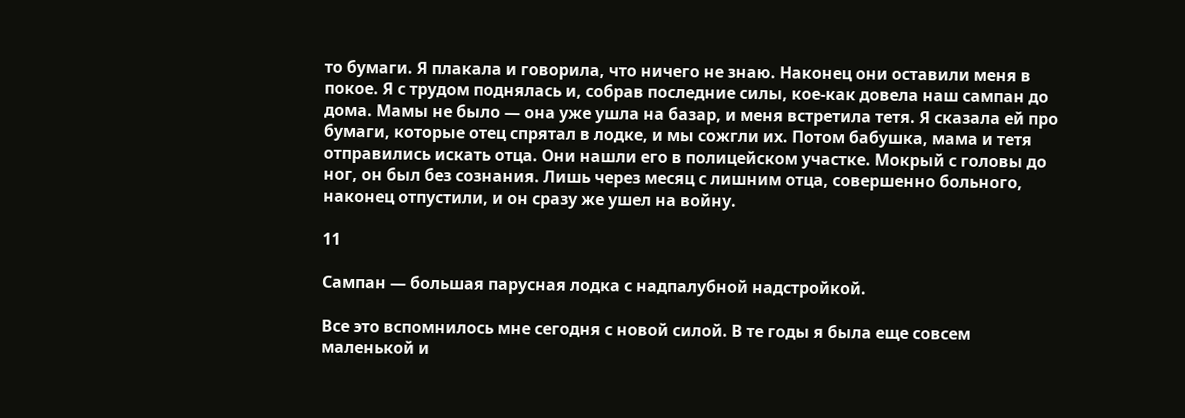то бумаги. Я плакала и говорила, что ничего не знаю. Наконец они оставили меня в покое. Я с трудом поднялась и, собрав последние силы, кое-как довела наш сампан до дома. Мамы не было — она уже ушла на базар, и меня встретила тетя. Я сказала ей про бумаги, которые отец спрятал в лодке, и мы сожгли их. Потом бабушка, мама и тетя отправились искать отца. Они нашли его в полицейском участке. Мокрый с головы до ног, он был без сознания. Лишь через месяц с лишним отца, совершенно больного, наконец отпустили, и он сразу же ушел на войну.

11

Сампан — большая парусная лодка с надпалубной надстройкой.

Все это вспомнилось мне сегодня с новой силой. В те годы я была еще совсем маленькой и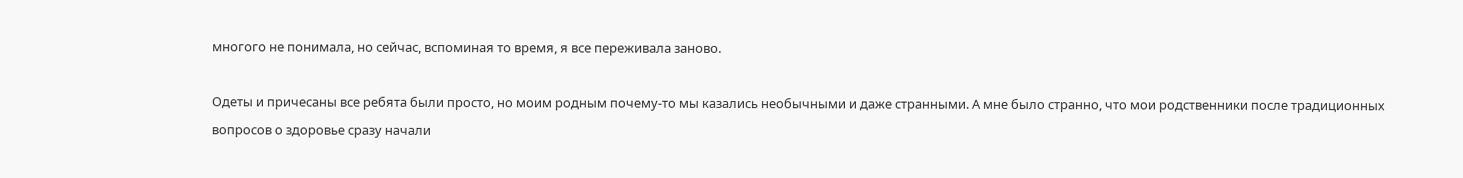многого не понимала, но сейчас, вспоминая то время, я все переживала заново.

Одеты и причесаны все ребята были просто, но моим родным почему-то мы казались необычными и даже странными. А мне было странно, что мои родственники после традиционных вопросов о здоровье сразу начали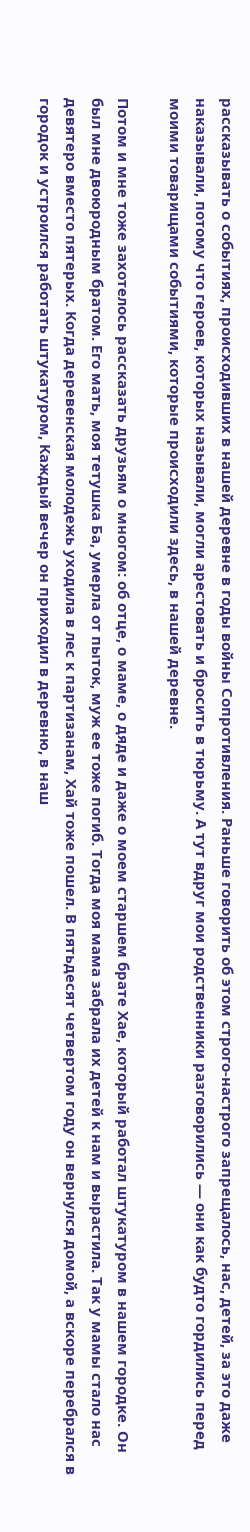рассказывать о событиях, происходивших в нашей деревне в годы войны Сопротивления. Раньше говорить об этом строго-настрого запрещалось, нас, детей, за это даже наказывали, потому что героев, которых называли, могли арестовать и бросить в тюрьму. А тут вдруг мои родственники разговорились — они как будто гордились перед моими товарищами событиями, которые происходили здесь, в нашей деревне.

Потом и мне тоже захотелось рассказать друзьям о многом: об отце, о маме, о дяде и даже о моем старшем брате Хае, который работал штукатуром в нашем городке. Он был мне двоюродным братом. Его мать, моя тетушка Ба, умерла от пыток, муж ее тоже погиб. Тогда моя мама забрала их детей к нам и вырастила. Так у мамы стало нас девятеро вместо пятерых. Когда деревенская молодежь уходила в лес к партизанам, Хай тоже пошел. В пятьдесят четвертом году он вернулся домой, а вскоре перебрался в городок и устроился работать штукатуром, Каждый вечер он приходил в деревню, в наш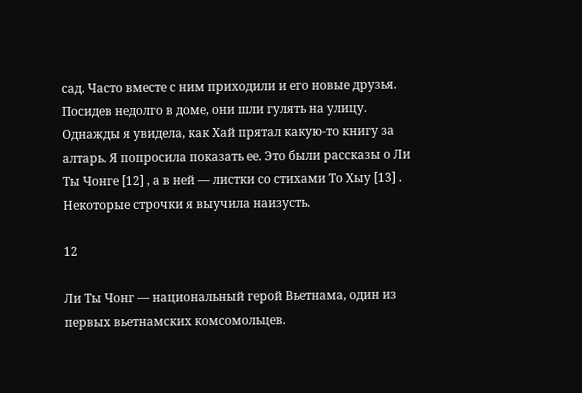сад. Часто вместе с ним приходили и его новые друзья. Посидев недолго в доме, они шли гулять на улицу. Однажды я увидела, как Хай прятал какую-то книгу за алтарь. Я попросила показать ее. Это были рассказы о Ли Ты Чонге [12] , а в ней — листки со стихами То Хыу [13] . Некоторые строчки я выучила наизусть.

12

Ли Ты Чонг — национальный герой Вьетнама, один из первых вьетнамских комсомольцев.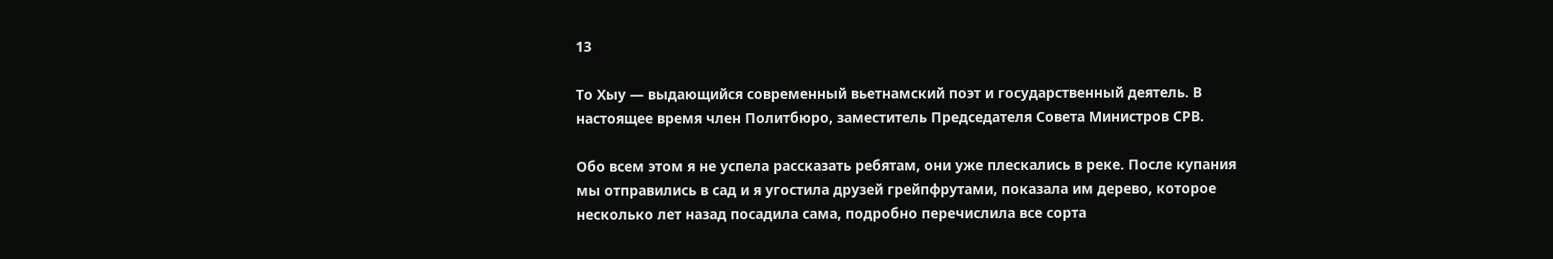13

То Хыу — выдающийся современный вьетнамский поэт и государственный деятель. В настоящее время член Политбюро, заместитель Председателя Совета Министров СРВ.

Обо всем этом я не успела рассказать ребятам, они уже плескались в реке. После купания мы отправились в сад и я угостила друзей грейпфрутами, показала им дерево, которое несколько лет назад посадила сама, подробно перечислила все сорта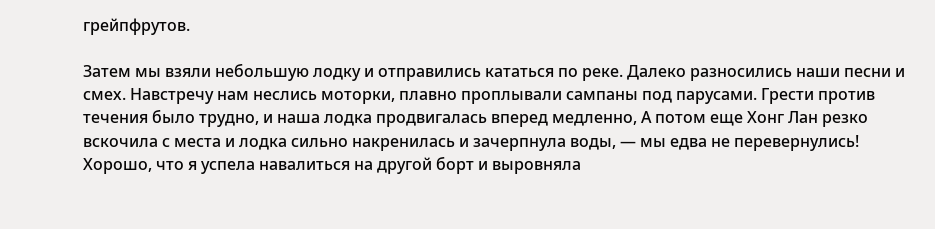грейпфрутов.

Затем мы взяли небольшую лодку и отправились кататься по реке. Далеко разносились наши песни и смех. Навстречу нам неслись моторки, плавно проплывали сампаны под парусами. Грести против течения было трудно, и наша лодка продвигалась вперед медленно, А потом еще Хонг Лан резко вскочила с места и лодка сильно накренилась и зачерпнула воды, — мы едва не перевернулись! Хорошо, что я успела навалиться на другой борт и выровняла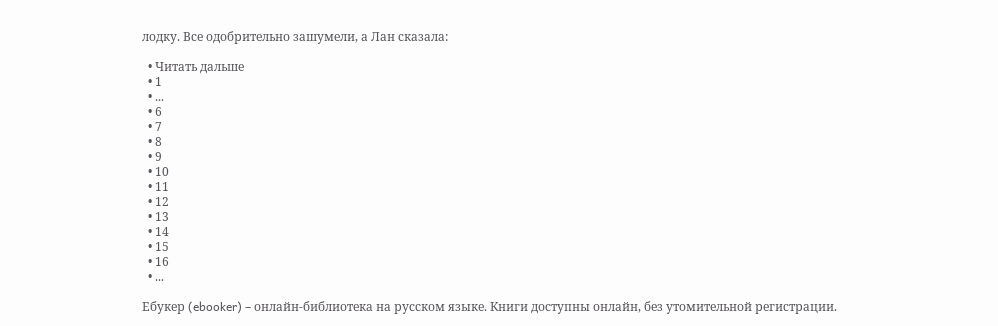лодку. Все одобрительно зашумели, а Лан сказала:

  • Читать дальше
  • 1
  • ...
  • 6
  • 7
  • 8
  • 9
  • 10
  • 11
  • 12
  • 13
  • 14
  • 15
  • 16
  • ...

Ебукер (ebooker) – онлайн-библиотека на русском языке. Книги доступны онлайн, без утомительной регистрации.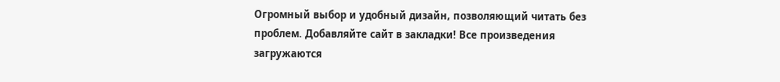Огромный выбор и удобный дизайн, позволяющий читать без проблем. Добавляйте сайт в закладки! Все произведения загружаются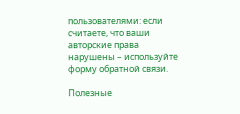пользователями: если считаете, что ваши авторские права нарушены – используйте форму обратной связи.

Полезные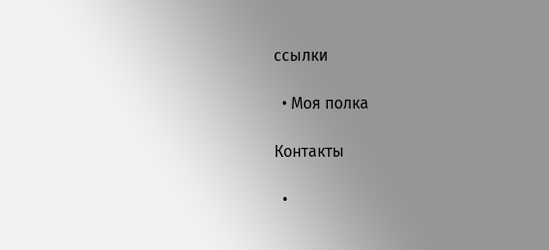ссылки

  • Моя полка

Контакты

  •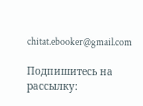chitat.ebooker@gmail.com

Подпишитесь на рассылку: